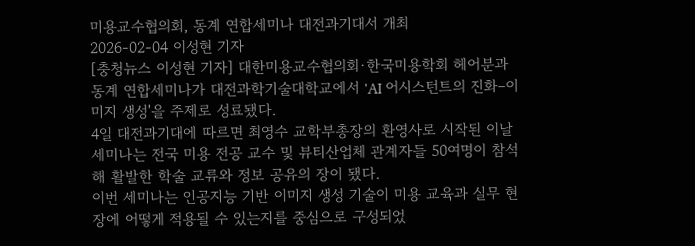미용교수협의회, 동계 연합세미나 대전과기대서 개최
2026-02-04 이성현 기자
[충청뉴스 이성현 기자] 대한미용교수협의회·한국미용학회 헤어분과 동계 연합세미나가 대전과학기술대학교에서 'AI 어시스턴트의 진화–이미지 생성'을 주제로 성료됐다.
4일 대전과기대에 따르면 최영수 교학부총장의 환영사로 시작된 이날 세미나는 전국 미용 전공 교수 및 뷰티산업체 관계자들 50여명이 참석해 활발한 학술 교류와 정보 공유의 장이 됐다.
이번 세미나는 인공지능 기반 이미지 생성 기술이 미용 교육과 실무 현장에 어떻게 적용될 수 있는지를 중심으로 구성되었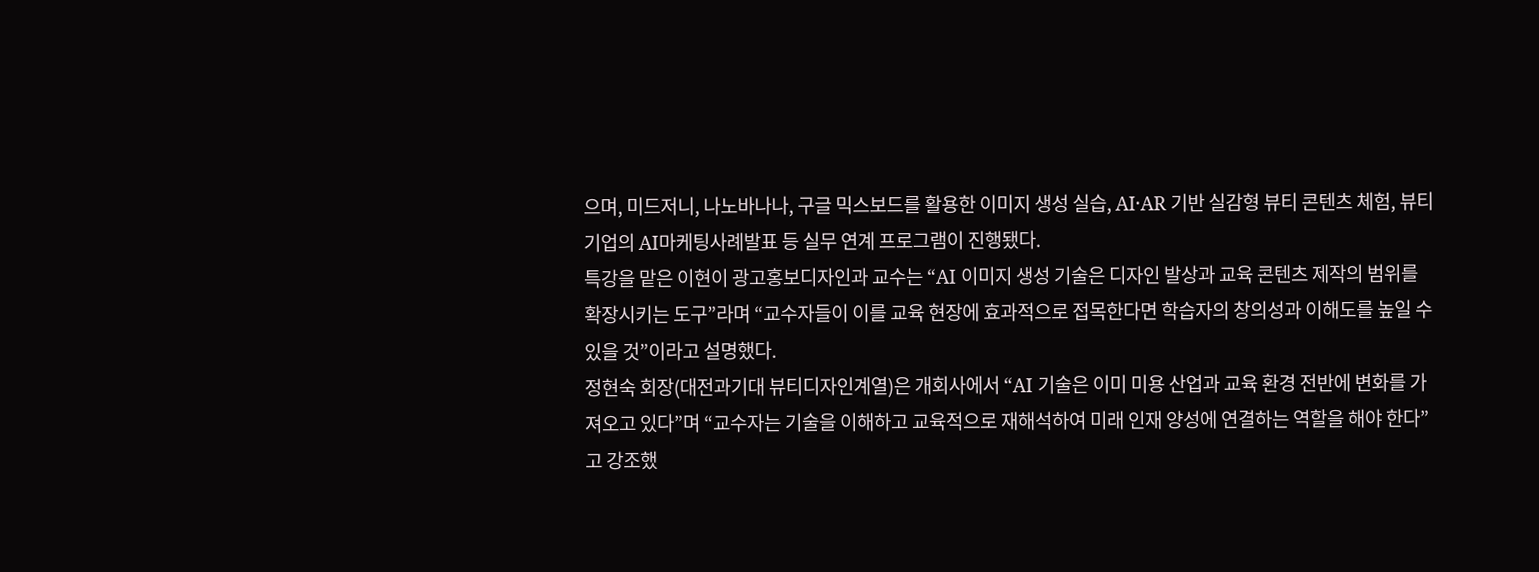으며, 미드저니, 나노바나나, 구글 믹스보드를 활용한 이미지 생성 실습, AI·AR 기반 실감형 뷰티 콘텐츠 체험, 뷰티기업의 AI마케팅사례발표 등 실무 연계 프로그램이 진행됐다.
특강을 맡은 이현이 광고홍보디자인과 교수는 “AI 이미지 생성 기술은 디자인 발상과 교육 콘텐츠 제작의 범위를 확장시키는 도구”라며 “교수자들이 이를 교육 현장에 효과적으로 접목한다면 학습자의 창의성과 이해도를 높일 수 있을 것”이라고 설명했다.
정현숙 회장(대전과기대 뷰티디자인계열)은 개회사에서 “AI 기술은 이미 미용 산업과 교육 환경 전반에 변화를 가져오고 있다”며 “교수자는 기술을 이해하고 교육적으로 재해석하여 미래 인재 양성에 연결하는 역할을 해야 한다”고 강조했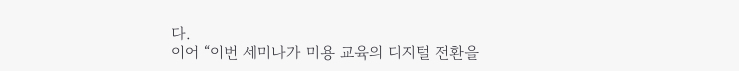다.
이어 “이번 세미나가 미용 교육의 디지털 전환을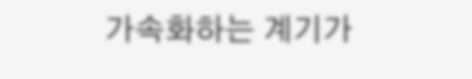가속화하는 계기가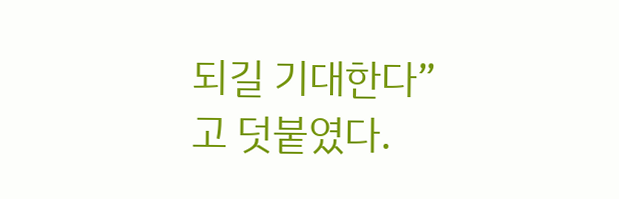되길 기대한다”고 덧붙였다.